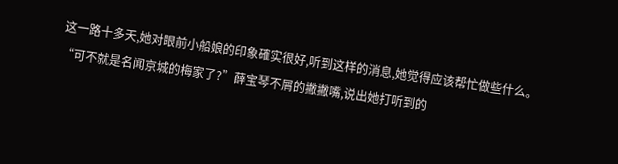这一路十多天,她对眼前小船娘的印象確实很好,听到这样的消息,她觉得应该帮忙做些什么。
“可不就是名闻京城的梅家了?”薛宝琴不屑的撇撇嘴,说出她打听到的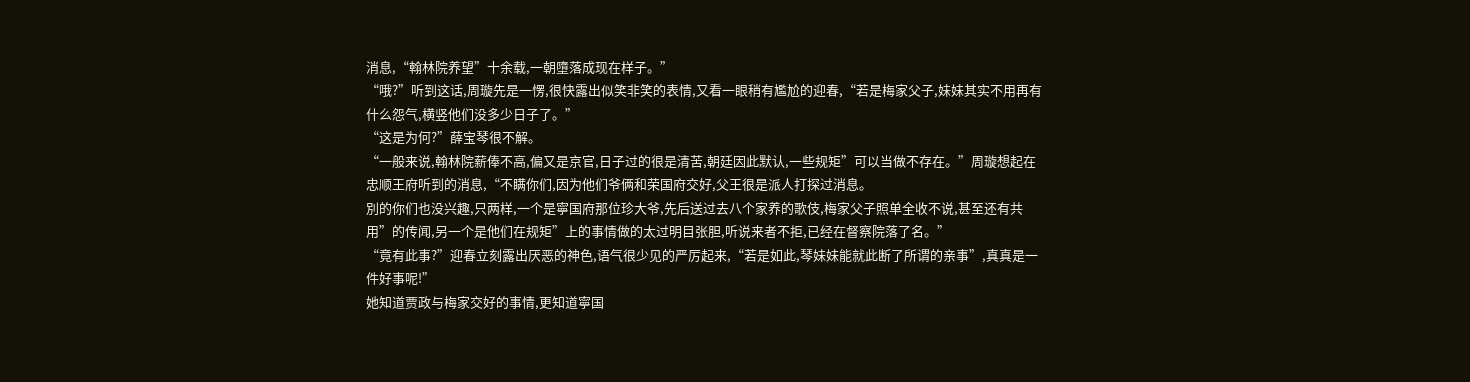消息,“翰林院养望”十余载,一朝墮落成现在样子。”
“哦?”听到这话,周璇先是一愣,很快露出似笑非笑的表情,又看一眼稍有尷尬的迎春,“若是梅家父子,妹妹其实不用再有什么怨气,横竖他们没多少日子了。”
“这是为何?”薛宝琴很不解。
“一般来说,翰林院薪俸不高,偏又是京官,日子过的很是清苦,朝廷因此默认,一些规矩”可以当做不存在。”周璇想起在忠顺王府听到的消息,“不瞒你们,因为他们爷俩和荣国府交好,父王很是派人打探过消息。
別的你们也没兴趣,只两样,一个是寧国府那位珍大爷,先后送过去八个家养的歌伎,梅家父子照单全收不说,甚至还有共用”的传闻,另一个是他们在规矩”上的事情做的太过明目张胆,听说来者不拒,已经在督察院落了名。”
“竟有此事?”迎春立刻露出厌恶的神色,语气很少见的严厉起来,“若是如此,琴妹妹能就此断了所谓的亲事”,真真是一件好事呢!”
她知道贾政与梅家交好的事情,更知道寧国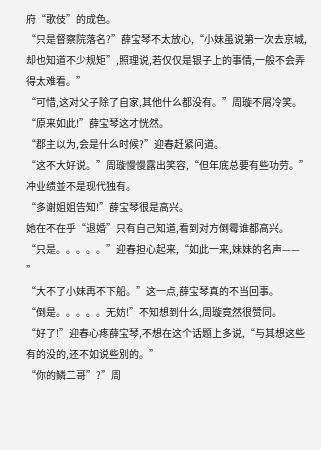府“歌伎”的成色。
“只是督察院落名?”薛宝琴不太放心,“小妹虽说第一次去京城,却也知道不少规矩”,照理说,若仅仅是银子上的事情,一般不会弄得太难看。”
“可惜,这对父子除了自家,其他什么都没有。”周璇不屑冷笑。
“原来如此!”薛宝琴这才恍然。
“郡主以为,会是什么时候?”迎春赶紧问道。
“这不大好说。”周璇慢慢露出笑容,“但年底总要有些功劳。”
冲业绩並不是现代独有。
“多谢姐姐告知!”薛宝琴很是高兴。
她在不在乎“退婚”只有自己知道,看到对方倒霉谁都高兴。
“只是。。。。。”迎春担心起来,“如此一来,妹妹的名声——
”
“大不了小妹再不下船。”这一点,薛宝琴真的不当回事。
“倒是。。。。。无妨!”不知想到什么,周璇竟然很赞同。
“好了!”迎春心疼薛宝琴,不想在这个话题上多说,“与其想这些有的没的,还不如说些別的。”
“你的鳞二哥”?”周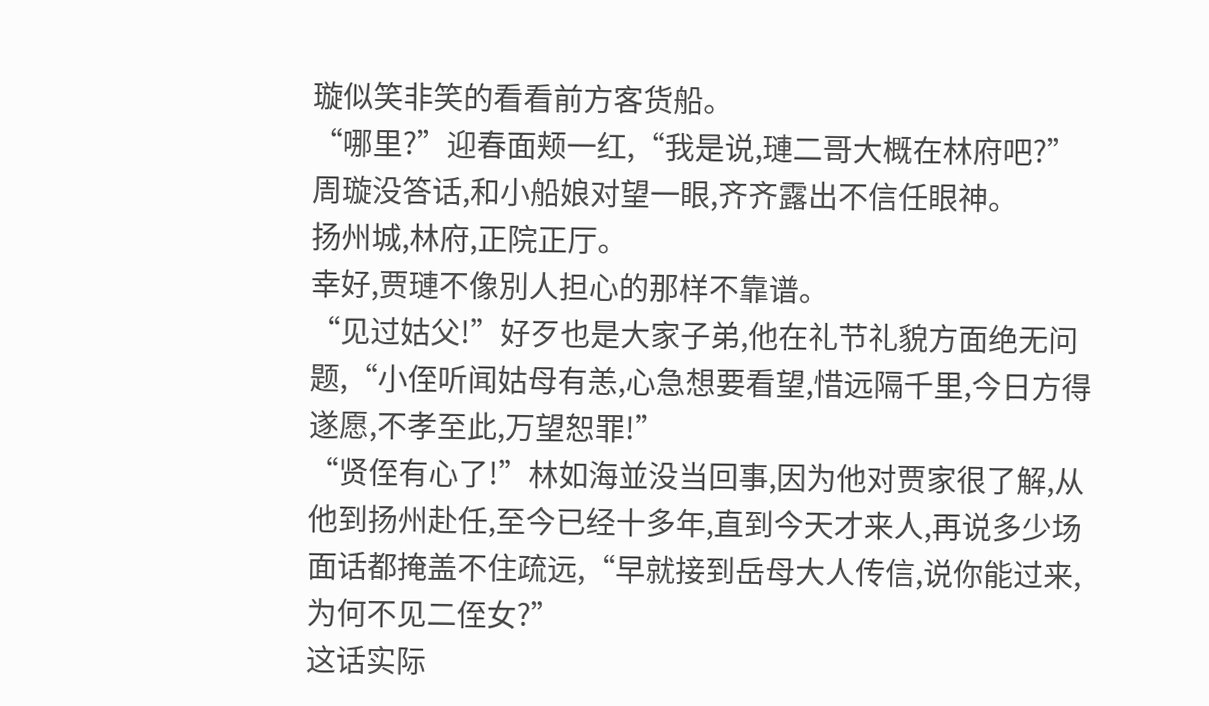璇似笑非笑的看看前方客货船。
“哪里?”迎春面颊一红,“我是说,璉二哥大概在林府吧?”
周璇没答话,和小船娘对望一眼,齐齐露出不信任眼神。
扬州城,林府,正院正厅。
幸好,贾璉不像別人担心的那样不靠谱。
“见过姑父!”好歹也是大家子弟,他在礼节礼貌方面绝无问题,“小侄听闻姑母有恙,心急想要看望,惜远隔千里,今日方得遂愿,不孝至此,万望恕罪!”
“贤侄有心了!”林如海並没当回事,因为他对贾家很了解,从他到扬州赴任,至今已经十多年,直到今天才来人,再说多少场面话都掩盖不住疏远,“早就接到岳母大人传信,说你能过来,为何不见二侄女?”
这话实际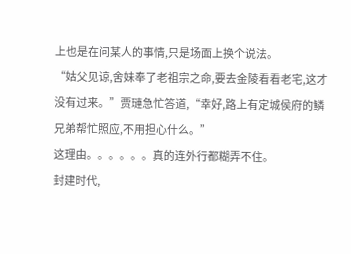上也是在问某人的事情,只是场面上换个说法。
“姑父见谅,舍妹奉了老祖宗之命,要去金陵看看老宅,这才没有过来。”贾璉急忙答道,“幸好,路上有定城侯府的鳞兄弟帮忙照应,不用担心什么。”
这理由。。。。。。真的连外行都糊弄不住。
封建时代,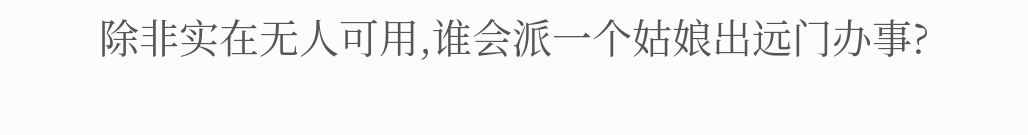除非实在无人可用,谁会派一个姑娘出远门办事?